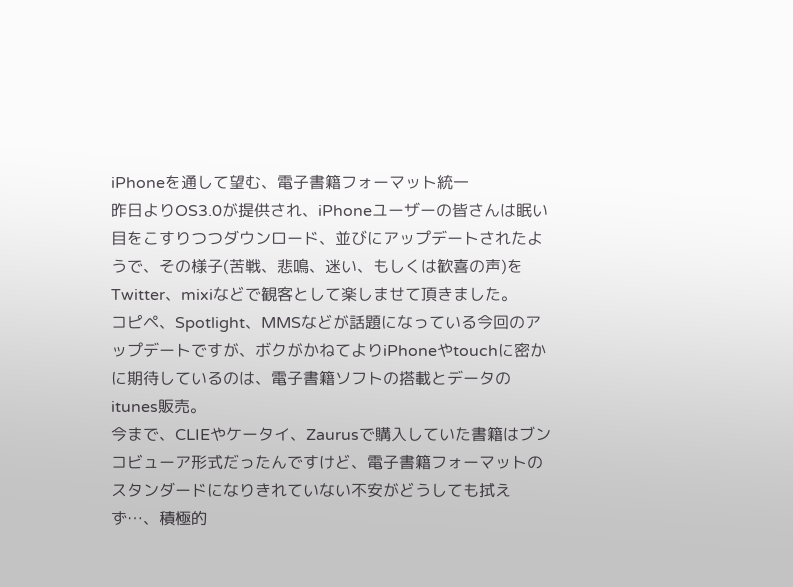iPhoneを通して望む、電子書籍フォーマット統一
昨日よりOS3.0が提供され、iPhoneユーザーの皆さんは眠い目をこすりつつダウンロード、並びにアップデートされたようで、その様子(苦戦、悲鳴、迷い、もしくは歓喜の声)をTwitter、mixiなどで観客として楽しませて頂きました。
コピペ、Spotlight、MMSなどが話題になっている今回のアップデートですが、ボクがかねてよりiPhoneやtouchに密かに期待しているのは、電子書籍ソフトの搭載とデータのitunes販売。
今まで、CLIEやケータイ、Zaurusで購入していた書籍はブンコビューア形式だったんですけど、電子書籍フォーマットのスタンダードになりきれていない不安がどうしても拭えず…、積極的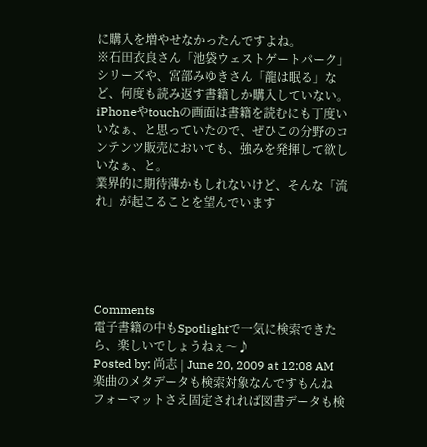に購入を増やせなかったんですよね。
※石田衣良さん「池袋ウェストゲートパーク」シリーズや、宮部みゆきさん「龍は眠る」など、何度も読み返す書籍しか購入していない。
iPhoneやtouchの画面は書籍を読むにも丁度いいなぁ、と思っていたので、ぜひこの分野のコンテンツ販売においても、強みを発揮して欲しいなぁ、と。
業界的に期待薄かもしれないけど、そんな「流れ」が起こることを望んでいます





Comments
電子書籍の中もSpotlightで一気に検索できたら、楽しいでしょうねぇ〜♪
Posted by: 尚志 | June 20, 2009 at 12:08 AM
楽曲のメタデータも検索対象なんですもんね
フォーマットさえ固定されれば図書データも検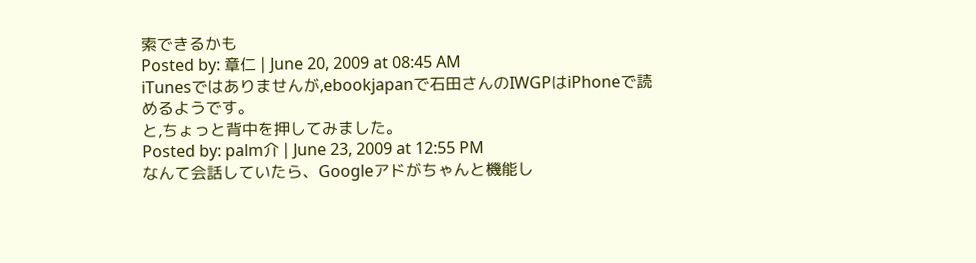索できるかも
Posted by: 章仁 | June 20, 2009 at 08:45 AM
iTunesではありませんが,ebookjapanで石田さんのIWGPはiPhoneで読めるようです。
と,ちょっと背中を押してみました。
Posted by: palm介 | June 23, 2009 at 12:55 PM
なんて会話していたら、Googleアドがちゃんと機能し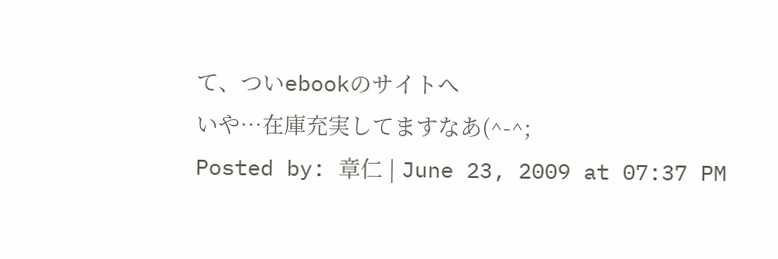て、ついebookのサイトへ
いや…在庫充実してますなあ(^-^;
Posted by: 章仁 | June 23, 2009 at 07:37 PM